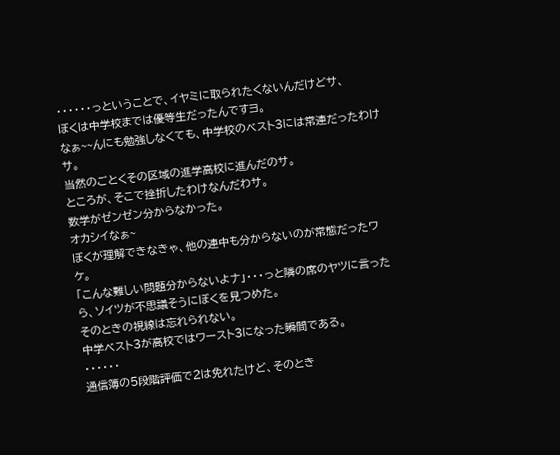・・・・・・っということで、イヤミに取られたくないんだけどサ、
ぼくは中学校までは優等生だったんですヨ。
なぁ~~んにも勉強しなくても、中学校のベスト3には常連だったわけサ。
当然のごとくその区域の進学高校に進んだのサ。
ところが、そこで挫折したわけなんだわサ。
数学がゼンゼン分からなかった。
オカシイなぁ~
ぼくが理解できなきゃ、他の連中も分からないのが常態だったワケ。
「こんな難しい問題分からないよナ」・・・っと隣の席のヤツに言ったら、ソイツが不思議そうにぼくを見つめた。
そのときの視線は忘れられない。
中学ベスト3が高校ではワースト3になった瞬間である。
・・・・・・
通信簿の5段階評価で2は免れたけど、そのとき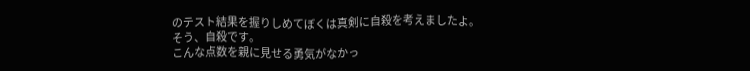のテスト結果を握りしめてぼくは真剣に自殺を考えましたよ。
そう、自殺です。
こんな点数を親に見せる勇気がなかっ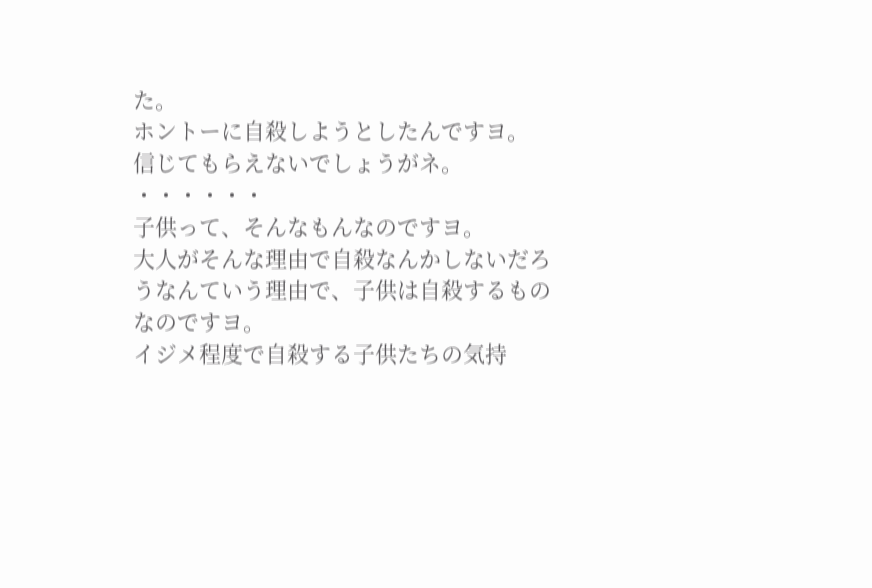た。
ホントーに自殺しようとしたんですヨ。
信じてもらえないでしょうがネ。
・・・・・・
子供って、そんなもんなのですヨ。
大人がそんな理由で自殺なんかしないだろうなんていう理由で、子供は自殺するものなのですヨ。
イジメ程度で自殺する子供たちの気持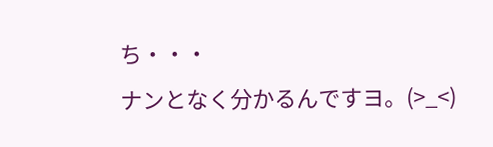ち・・・
ナンとなく分かるんですヨ。(>_<)